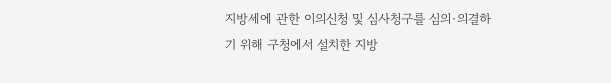지방세에 관한 이의신청 및 심사청구를 심의·의결하기 위해 구청에서 설치한 지방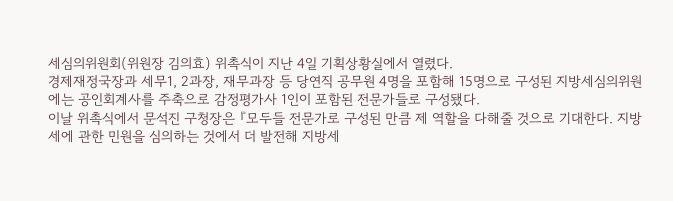세심의위원회(위원장 김의효) 위촉식이 지난 4일 기획상황실에서 열렸다.
경제재정국장과 세무1, 2과장, 재무과장 등 당연직 공무원 4명을 포함해 15명으로 구성된 지방세심의위원에는 공인회계사를 주축으로 감정평가사 1인이 포함된 전문가들로 구성됐다.
이날 위촉식에서 문석진 구청장은 『모두들 전문가로 구성된 만큼 제 역할을 다해줄 것으로 기대한다. 지방세에 관한 민원을 심의하는 것에서 더 발전해 지방세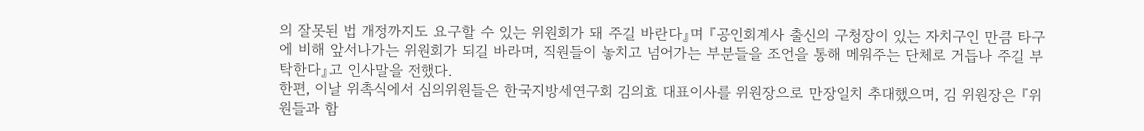의 잘못된 법 개정까지도 요구할 수 있는 위원회가 돼 주길 바란다』며 『공인회계사 출신의 구청장이 있는 자치구인 만큼 타구에 비해 앞서나가는 위원회가 되길 바라며, 직원들이 놓치고 넘어가는 부분들을 조언을 통해 메워주는 단체로 거듭나 주길 부탁한다』고 인사말을 전했다.
한편, 이날 위촉식에서 심의위원들은 한국지방세연구회 김의효 대표이사를 위원장으로 만장일치 추대했으며, 김 위원장은 『위원들과 함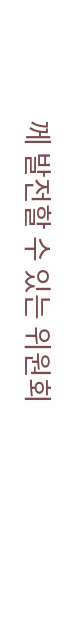께 발전할 수 있는 위원회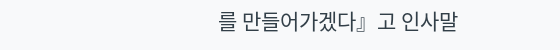를 만들어가겠다』고 인사말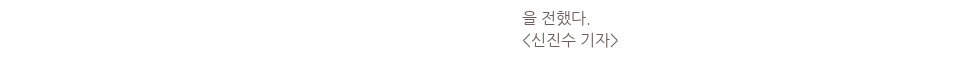을 전했다.
<신진수 기자>